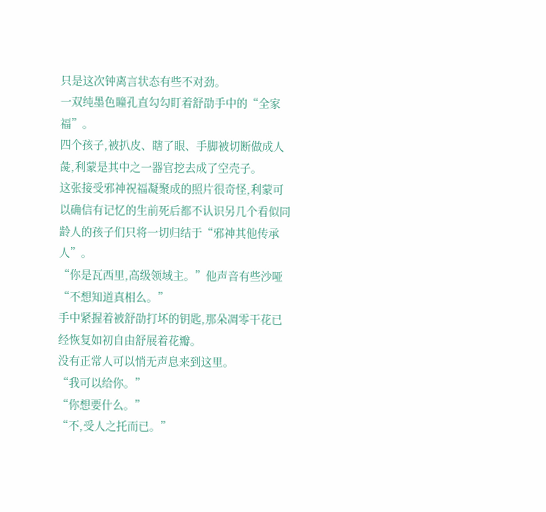只是这次钟离言状态有些不对劲。
一双纯墨色瞳孔直勾勾盯着舒劭手中的“全家福”。
四个孩子,被扒皮、瞎了眼、手脚被切断做成人彘,利蒙是其中之一器官挖去成了空壳子。
这张接受邪神祝福凝聚成的照片很奇怪,利蒙可以确信有记忆的生前死后都不认识另几个看似同龄人的孩子们只将一切归结于“邪神其他传承人”。
“你是瓦西里,高级领域主。”他声音有些沙哑“不想知道真相么。”
手中紧握着被舒劭打坏的钥匙,那朵凋零干花已经恢复如初自由舒展着花瓣。
没有正常人可以悄无声息来到这里。
“我可以给你。”
“你想要什么。”
“不,受人之托而已。”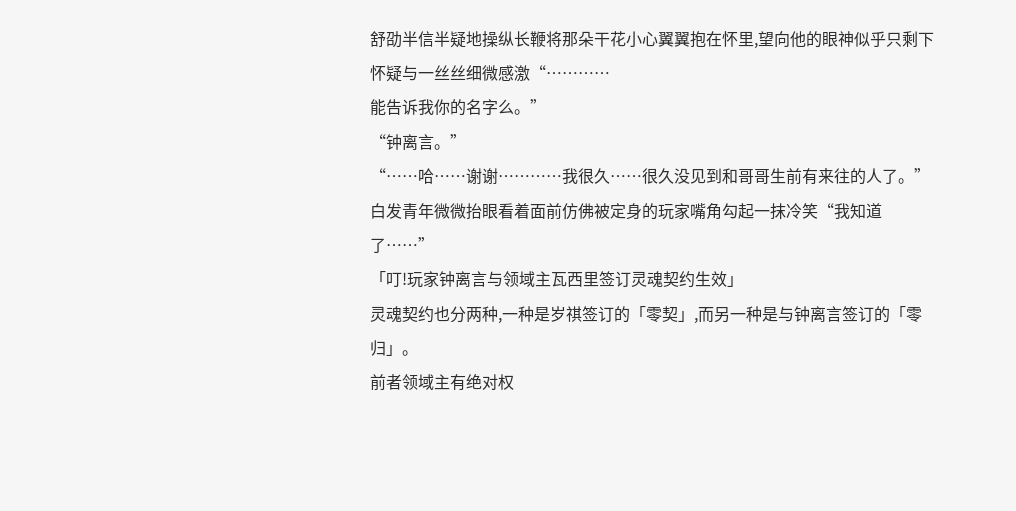舒劭半信半疑地操纵长鞭将那朵干花小心翼翼抱在怀里,望向他的眼神似乎只剩下怀疑与一丝丝细微感激“…………
能告诉我你的名字么。”
“钟离言。”
“……哈……谢谢…………我很久……很久没见到和哥哥生前有来往的人了。”白发青年微微抬眼看着面前仿佛被定身的玩家嘴角勾起一抹冷笑“我知道了……”
「叮!玩家钟离言与领域主瓦西里签订灵魂契约生效」
灵魂契约也分两种,一种是岁祺签订的「零契」,而另一种是与钟离言签订的「零归」。
前者领域主有绝对权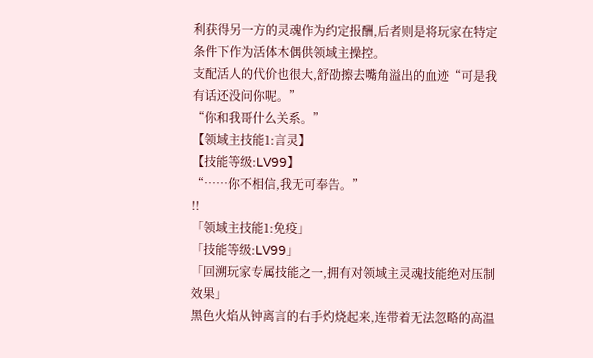利获得另一方的灵魂作为约定报酬,后者则是将玩家在特定条件下作为活体木偶供领域主操控。
支配活人的代价也很大,舒劭擦去嘴角溢出的血迹“可是我有话还没问你呢。”
“你和我哥什么关系。”
【领域主技能1:言灵】
【技能等级:LV99】
“……你不相信,我无可奉告。”
!!
「领域主技能1:免疫」
「技能等级:LV99」
「回溯玩家专属技能之一,拥有对领域主灵魂技能绝对压制效果」
黑色火焰从钟离言的右手灼烧起来,连带着无法忽略的高温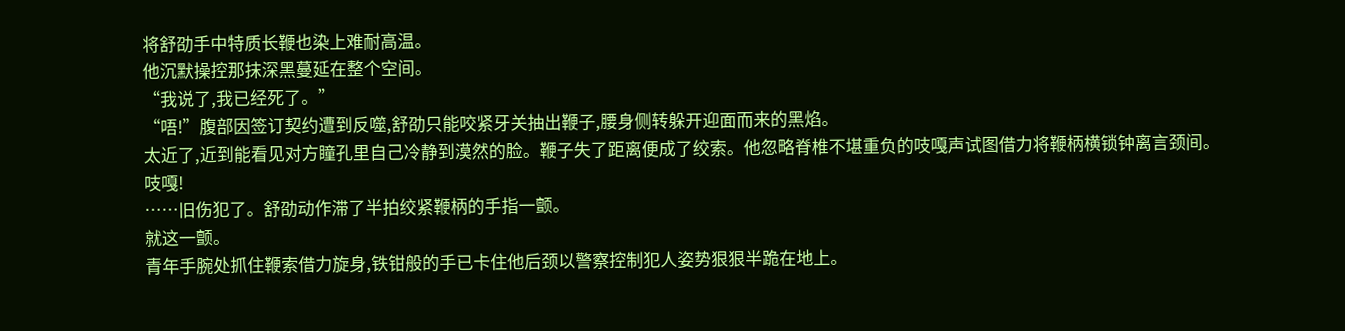将舒劭手中特质长鞭也染上难耐高温。
他沉默操控那抹深黑蔓延在整个空间。
“我说了,我已经死了。”
“唔!”腹部因签订契约遭到反噬,舒劭只能咬紧牙关抽出鞭子,腰身侧转躲开迎面而来的黑焰。
太近了,近到能看见对方瞳孔里自己冷静到漠然的脸。鞭子失了距离便成了绞索。他忽略脊椎不堪重负的吱嘎声试图借力将鞭柄横锁钟离言颈间。
吱嘎!
……旧伤犯了。舒劭动作滞了半拍绞紧鞭柄的手指一颤。
就这一颤。
青年手腕处抓住鞭索借力旋身,铁钳般的手已卡住他后颈以警察控制犯人姿势狠狠半跪在地上。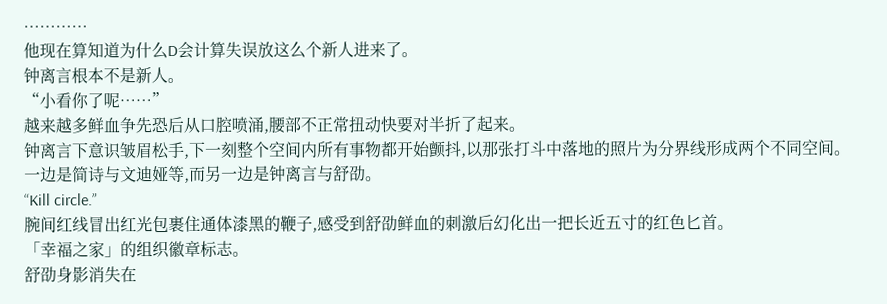…………
他现在算知道为什么D会计算失误放这么个新人进来了。
钟离言根本不是新人。
“小看你了呢……”
越来越多鲜血争先恐后从口腔喷涌,腰部不正常扭动快要对半折了起来。
钟离言下意识皱眉松手,下一刻整个空间内所有事物都开始颤抖,以那张打斗中落地的照片为分界线形成两个不同空间。
一边是简诗与文迪娅等,而另一边是钟离言与舒劭。
“Kill circle.”
腕间红线冒出红光包裹住通体漆黑的鞭子,感受到舒劭鲜血的刺激后幻化出一把长近五寸的红色匕首。
「幸福之家」的组织徽章标志。
舒劭身影消失在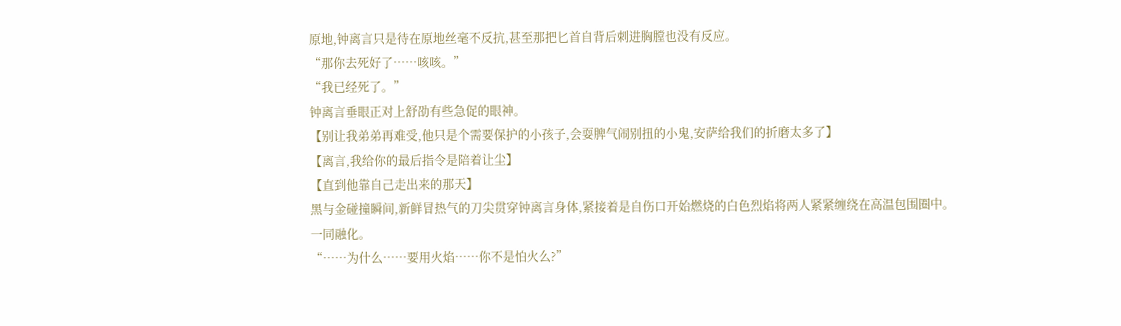原地,钟离言只是待在原地丝毫不反抗,甚至那把匕首自背后刺进胸膛也没有反应。
“那你去死好了……咳咳。”
“我已经死了。”
钟离言垂眼正对上舒劭有些急促的眼神。
【别让我弟弟再难受,他只是个需要保护的小孩子,会耍脾气闹别扭的小鬼,安萨给我们的折磨太多了】
【离言,我给你的最后指令是陪着让尘】
【直到他靠自己走出来的那天】
黑与金碰撞瞬间,新鲜冒热气的刀尖贯穿钟离言身体,紧接着是自伤口开始燃烧的白色烈焰将两人紧紧缠绕在高温包围圈中。
一同融化。
“……为什么……要用火焰……你不是怕火么?”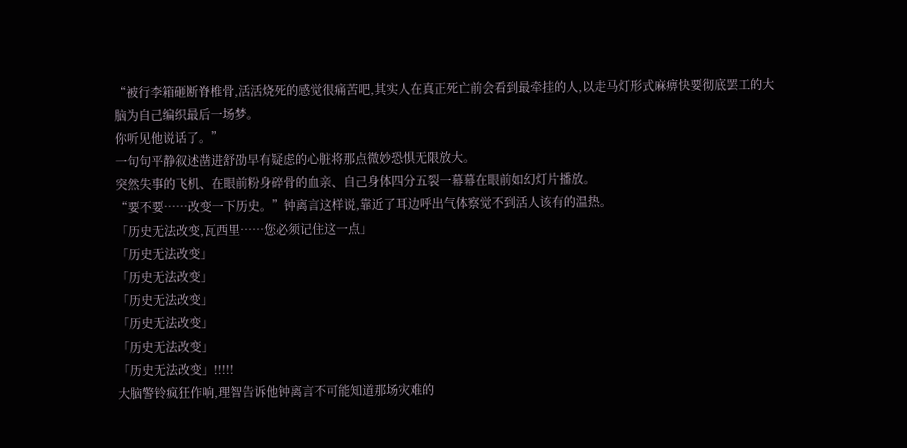“被行李箱砸断脊椎骨,活活烧死的感觉很痛苦吧,其实人在真正死亡前会看到最牵挂的人,以走马灯形式麻痹快要彻底罢工的大脑为自己编织最后一场梦。
你听见他说话了。”
一句句平静叙述凿进舒劭早有疑虑的心脏将那点微妙恐惧无限放大。
突然失事的飞机、在眼前粉身碎骨的血亲、自己身体四分五裂一幕幕在眼前如幻灯片播放。
“要不要……改变一下历史。”钟离言这样说,靠近了耳边呼出气体察觉不到活人该有的温热。
「历史无法改变,瓦西里……您必须记住这一点」
「历史无法改变」
「历史无法改变」
「历史无法改变」
「历史无法改变」
「历史无法改变」
「历史无法改变」!!!!!
大脑警铃疯狂作响,理智告诉他钟离言不可能知道那场灾难的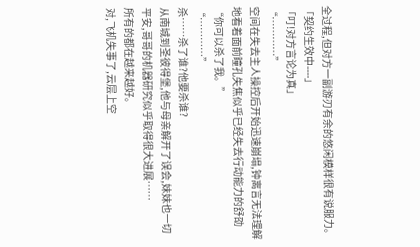全过程,但对方一副游刃有余的悠闲模样很有说服力。
「契约生效中----」
「叮!对方言论为真」
“…………”
空间在失去主人操控后开始迅速崩塌,钟离言无法理解地看着面前瞳孔失焦似乎已经失去行动能力的舒劭“你可以杀了我。”
“…………”
杀……杀了谁?他要杀谁?
从南城到圣彼得堡,他与母亲解开了误会,妹妹也一切平安,哥哥的机器研究似乎取得很大进展……
所有的都在越来越好。
对,飞机失事了,云层上空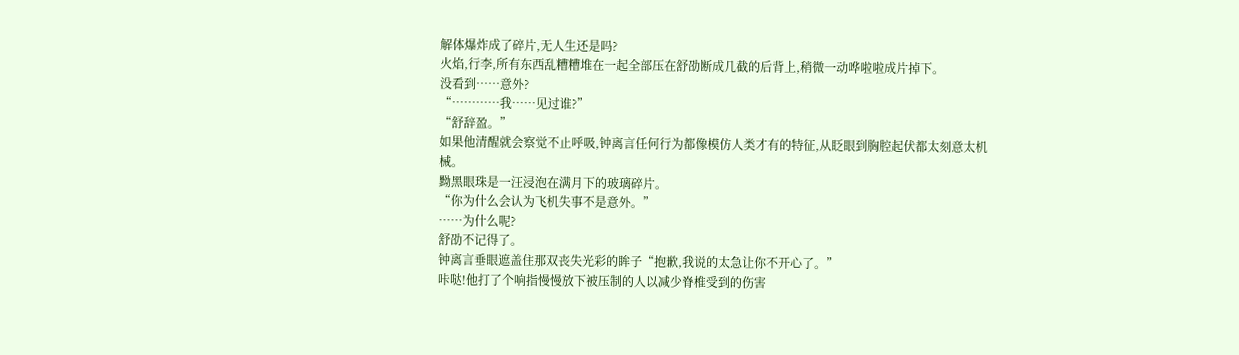解体爆炸成了碎片,无人生还是吗?
火焰,行李,所有东西乱糟糟堆在一起全部压在舒劭断成几截的后背上,稍微一动哗啦啦成片掉下。
没看到……意外?
“…………我……见过谁?”
“舒辞盈。”
如果他清醒就会察觉不止呼吸,钟离言任何行为都像模仿人类才有的特征,从眨眼到胸腔起伏都太刻意太机械。
黝黑眼珠是一汪浸泡在满月下的玻璃碎片。
“你为什么会认为飞机失事不是意外。”
……为什么呢?
舒劭不记得了。
钟离言垂眼遮盖住那双丧失光彩的眸子“抱歉,我说的太急让你不开心了。”
咔哒!他打了个响指慢慢放下被压制的人以减少脊椎受到的伤害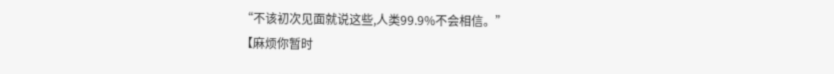“不该初次见面就说这些,人类99.9%不会相信。”
【麻烦你暂时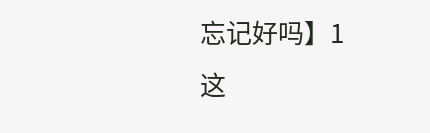忘记好吗】1
这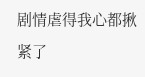剧情虐得我心都揪紧了